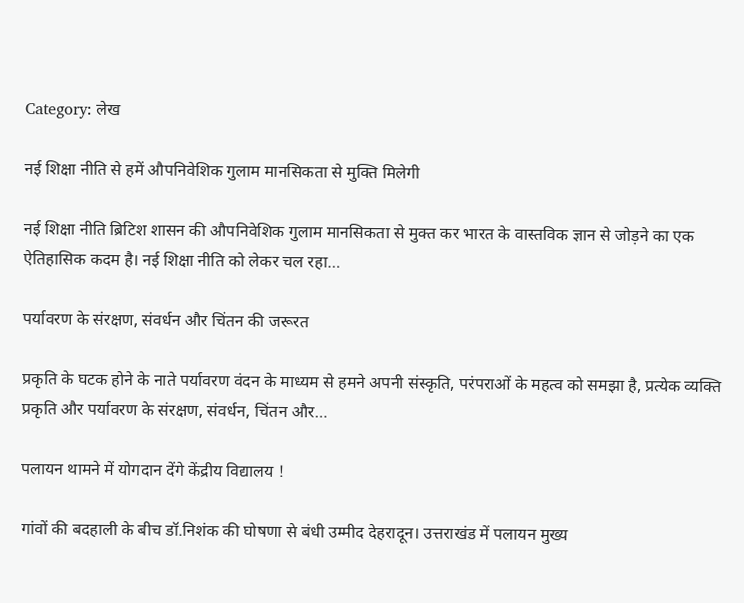Category: लेख

नई शिक्षा नीति से हमें औपनिवेशिक गुलाम मानसिकता से मुक्ति मिलेगी

नई शिक्षा नीति ब्रिटिश शासन की औपनिवेशिक गुलाम मानसिकता से मुक्त कर भारत के वास्तविक ज्ञान से जोड़ने का एक ऐतिहासिक कदम है। नई शिक्षा नीति को लेकर चल रहा…

पर्यावरण के संरक्षण, संवर्धन और चिंतन की जरूरत

प्रकृति के घटक होने के नाते पर्यावरण वंदन के माध्यम से हमने अपनी संस्कृति, परंपराओं के महत्व को समझा है, प्रत्येक व्यक्ति प्रकृति और पर्यावरण के संरक्षण, संवर्धन, चिंतन और…

पलायन थामने में योगदान देंगे केंद्रीय विद्यालय !

गांवों की बदहाली के बीच डॉ.निशंक की घोषणा से बंधी उम्मीद देहरादून। उत्तराखंड में पलायन मुख्य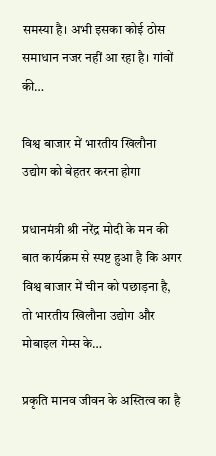समस्या है। अभी इसका कोई ठोस समाधान नजर नहीं आ रहा है। गांवों की…

विश्व बाजार में भारतीय खिलौना उद्योग को बेहतर करना होगा

प्रधानमंत्री श्री नरेंद्र मोदी के मन की बात कार्यक्रम से स्पष्ट हुआ है कि अगर विश्व बाजार में चीन को पछाड़ना है, तो भारतीय खिलौना उद्योग और मोबाइल गेम्स के…

प्रकृति मानव जीवन के अस्तित्व का है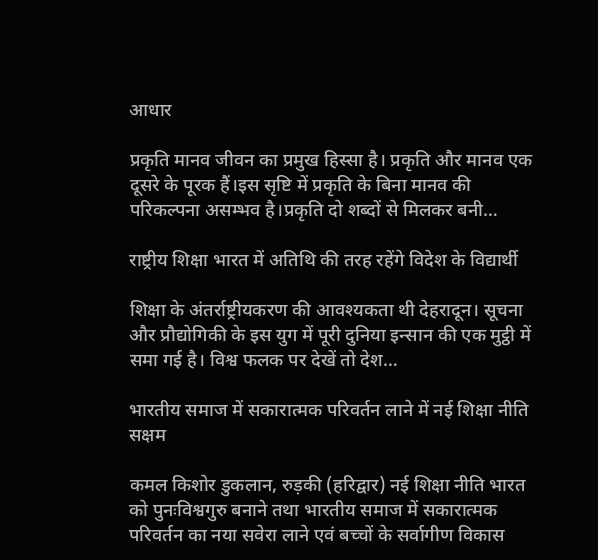आधार

प्रकृति मानव जीवन का प्रमुख हिस्सा है। प्रकृति और मानव एक दूसरे के पूरक हैं।इस सृष्टि में प्रकृति के बिना मानव की परिकल्पना असम्भव है।प्रकृति दो शब्दों से मिलकर बनी…

राष्ट्रीय शिक्षा भारत में अतिथि की तरह रहेंगे विदेश के विद्यार्थी

शिक्षा के अंतर्राष्ट्रीयकरण की आवश्यकता थी देहरादून। सूचना और प्रौद्योगिकी के इस युग में पूरी दुनिया इन्सान की एक मुट्ठी में समा गई है। विश्व फलक पर देखें तो देश…

भारतीय समाज में सकारात्मक परिवर्तन लाने में नई शिक्षा नीति सक्षम

कमल किशोर डुकलान, रुड़की (हरिद्वार) नई शिक्षा नीति भारत को पुनःविश्वगुरु बनाने तथा भारतीय समाज में सकारात्मक परिवर्तन का नया सवेरा लाने एवं बच्चों के सर्वागीण विकास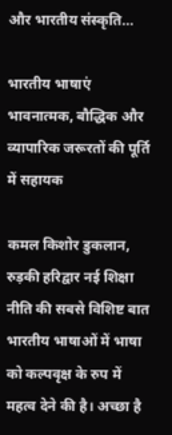और भारतीय संस्कृति…

भारतीय भाषाएं भावनात्मक, बौद्धिक और व्यापारिक जरूरतों की पूर्ति में सहायक

कमल किशोर डुकलान, रुड़की हरिद्वार नई शिक्षा नीति की सबसे विशिष्ट बात भारतीय भाषाओं में भाषा को कल्पवृक्ष के रुप में महत्व देने की है। अच्छा है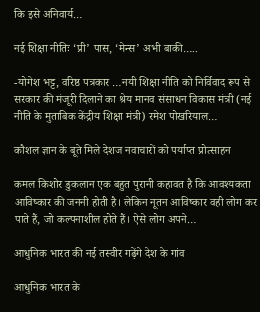कि इसे अनिवार्य…

नई शिक्षा नीतिः ‘प्री’ पास, ‘मेन्स’ अभी बाकी…..

-योगेश भट्ट, वरिष्ठ पत्रकार …नयी शिक्षा नीति को निर्विवाद रूप से सरकार की मंजूरी दिलाने का श्रेय मानव संसाधन विकास मंत्री (नई नीति के मुताबिक केंद्रीय शिक्षा मंत्री) रमेश पोखरियाल…

कौशल ज्ञान के बूते मिले देशज नवाचारों को पर्याप्त प्रोत्साहन

कमल किशोर डुकलान एक बहुत पुरानी कहावत है कि आवश्यकता आविष्कार की जननी होती है। लेकिन नूतन आविष्कार वही लोग कर पाते हैं, जो कल्पनाशील होते हैं। ऐसे लोग अपने…

आधुनिक भारत की नई तस्वीर गढ़ेंगे देश के गांव

आधुनिक भारत के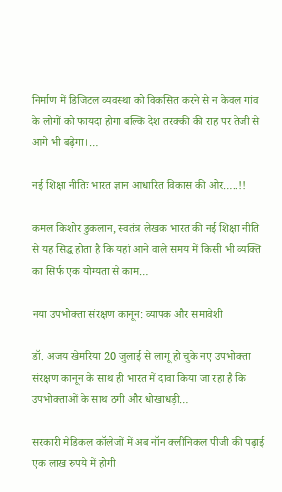निर्माण में डिजिटल व्यवस्था को विकसित करने से न केवल गांव के लोगों को फायदा होगा बल्कि देश तरक्की की राह पर तेजी से आगे भी बढ़ेगा।…

नई शिक्षा नीतिः भारत ज्ञान आधारित विकास की ओर…..!!

कमल किशोर डुकलान, स्वतंत्र लेखक भारत की नई शिक्षा नीति से यह सिद्ध होता है कि यहां आने वाले समय में किसी भी व्यक्ति का सिर्फ एक योग्यता से काम…

नया उपभोक्ता संरक्षण कानून: व्यापक और समावेशी

डॉ. अजय खेमरिया 20 जुलाई से लागू हो चुके नए उपभोक्ता संरक्षण कानून के साथ ही भारत में दावा किया जा रहा है कि उपभोक्ताओं के साथ ठगी और धोखाधड़ी…

सरकारी मेडिकल कॉलेजों में अब नॉन क्लीनिकल पीजी की पढ़ाई एक लाख रुपये में होगी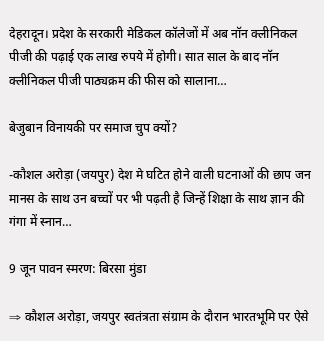देहरादून। प्रदेश के सरकारी मेडिकल कॉलेजों में अब नॉन क्लीनिकल पीजी की पढ़ाई एक लाख रुपये में होगी। सात साल के बाद नॉन क्लीनिकल पीजी पाठ्यक्रम की फीस को सालाना…

बेजुबान विनायकी पर समाज चुप क्यों?

-कौशल अरोड़ा (जयपुर) देश मे घटित होने वाली घटनाओं की छाप जन मानस के साथ उन बच्चों पर भी पढ़ती है जिन्हें शिक्षा के साथ ज्ञान की गंगा में स्नान…

9 जून पावन स्मरण: बिरसा मुंडा

⇒ कौशल अरोड़ा, जयपुर स्वतंत्रता संग्राम के दौरान भारतभूमि पर ऐसे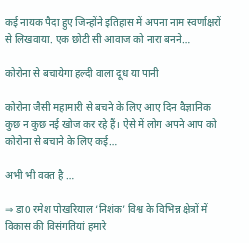कई नायक पैदा हुए जिन्होंने इतिहास में अपना नाम स्वर्णाक्षरों से लिखवाया. एक छोटी सी आवाज को नारा बनने…

कोरोना से बचायेगा हल्दी वाला दूध या पानी

कोरोना जैसी महामारी से बचने के लिए आए दिन वैज्ञानिक कुछ न कुछ नई खोज कर रहे हैं। ऐसे में लोग अपने आप को कोरोना से बचाने के लिए कई…

अभी भी वक्त है …

⇒ डा0 रमेश पोखरियाल ‘निशंक’ विश्व के विभिन्न क्षेत्रों में विकास की विसंगतियां हमारे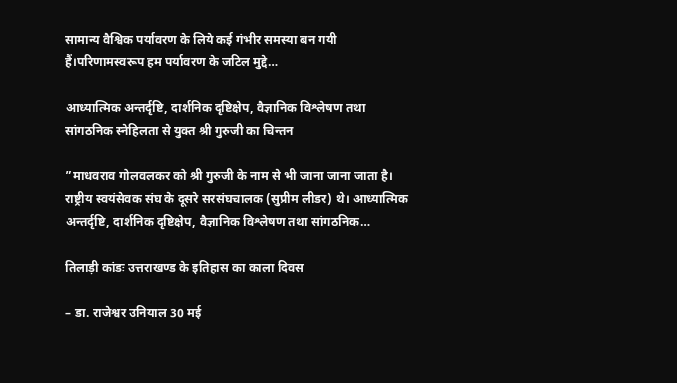सामान्य वैश्विक पर्यावरण के लिये कई गंभीर समस्या बन गयी हैं।परिणामस्वरूप हम पर्यावरण के जटिल मुद्दे…

आध्यात्मिक अन्तर्दृष्टि, दार्शनिक दृष्टिक्षेप, वैज्ञानिक विश्लेषण तथा सांगठनिक स्नेहिलता से युक्त श्री गुरुजी का चिन्तन

”माधवराव गोलवलकर को श्री गुरुजी के नाम से भी जाना जाना जाता है। राष्ट्रीय स्वयंसेवक संघ के दूसरे सरसंघचालक (सुप्रीम लीडर) थे। आध्यात्मिक अन्तर्दृष्टि, दार्शनिक दृष्टिक्षेप, वैज्ञानिक विश्लेषण तथा सांगठनिक…

तिलाड़ी कांडः उत्तराखण्ड के इतिहास का काला दिवस

– डा. राजेश्वर उनियाल 30 मई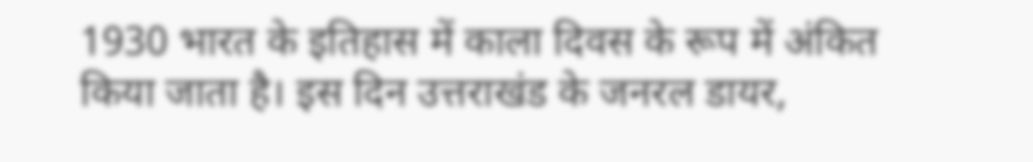1930 भारत के इतिहास में काला दिवस के रूप में अंकित किया जाता है। इस दिन उत्तराखंड के जनरल डायर,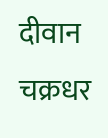दीवान चक्रधर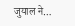जुयाल ने…